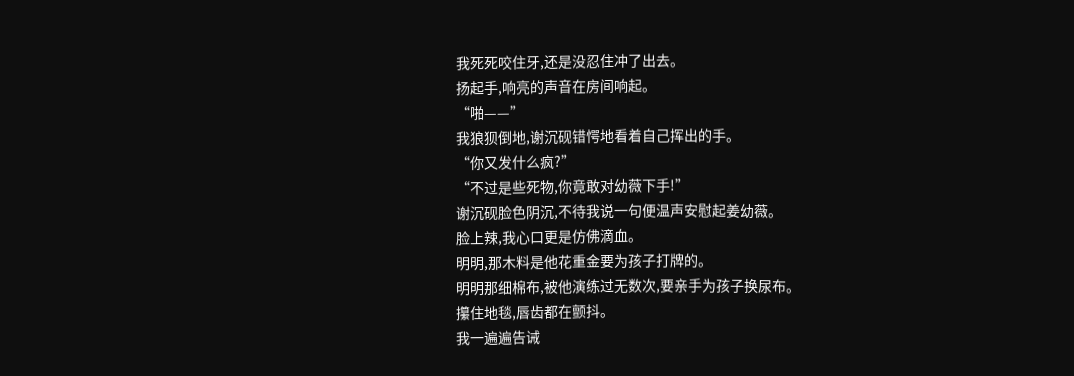我死死咬住牙,还是没忍住冲了出去。
扬起手,响亮的声音在房间响起。
“啪——”
我狼狈倒地,谢沉砚错愕地看着自己挥出的手。
“你又发什么疯?”
“不过是些死物,你竟敢对幼薇下手!”
谢沉砚脸色阴沉,不待我说一句便温声安慰起姜幼薇。
脸上辣,我心口更是仿佛滴血。
明明,那木料是他花重金要为孩子打牌的。
明明那细棉布,被他演练过无数次,要亲手为孩子换尿布。
攥住地毯,唇齿都在颤抖。
我一遍遍告诫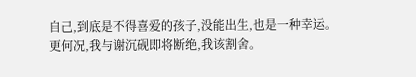自己,到底是不得喜爱的孩子,没能出生,也是一种幸运。
更何况,我与谢沉砚即将断绝,我该割舍。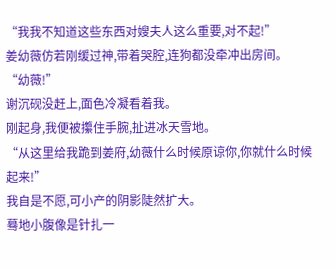“我我不知道这些东西对嫂夫人这么重要,对不起!”
姜幼薇仿若刚缓过神,带着哭腔,连狗都没牵冲出房间。
“幼薇!”
谢沉砚没赶上,面色冷凝看着我。
刚起身,我便被攥住手腕,扯进冰天雪地。
“从这里给我跪到姜府,幼薇什么时候原谅你,你就什么时候起来!”
我自是不愿,可小产的阴影陡然扩大。
蓦地小腹像是针扎一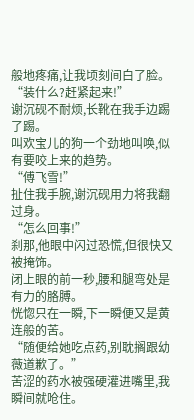般地疼痛,让我顷刻间白了脸。
“装什么?赶紧起来!”
谢沉砚不耐烦,长靴在我手边踢了踢。
叫欢宝儿的狗一个劲地叫唤,似有要咬上来的趋势。
“傅飞雪!”
扯住我手腕,谢沉砚用力将我翻过身。
“怎么回事!”
刹那,他眼中闪过恐慌,但很快又被掩饰。
闭上眼的前一秒,腰和腿弯处是有力的胳膊。
恍惚只在一瞬,下一瞬便又是黄连般的苦。
“随便给她吃点药,别耽搁跟幼薇道歉了。”
苦涩的药水被强硬灌进嘴里,我瞬间就呛住。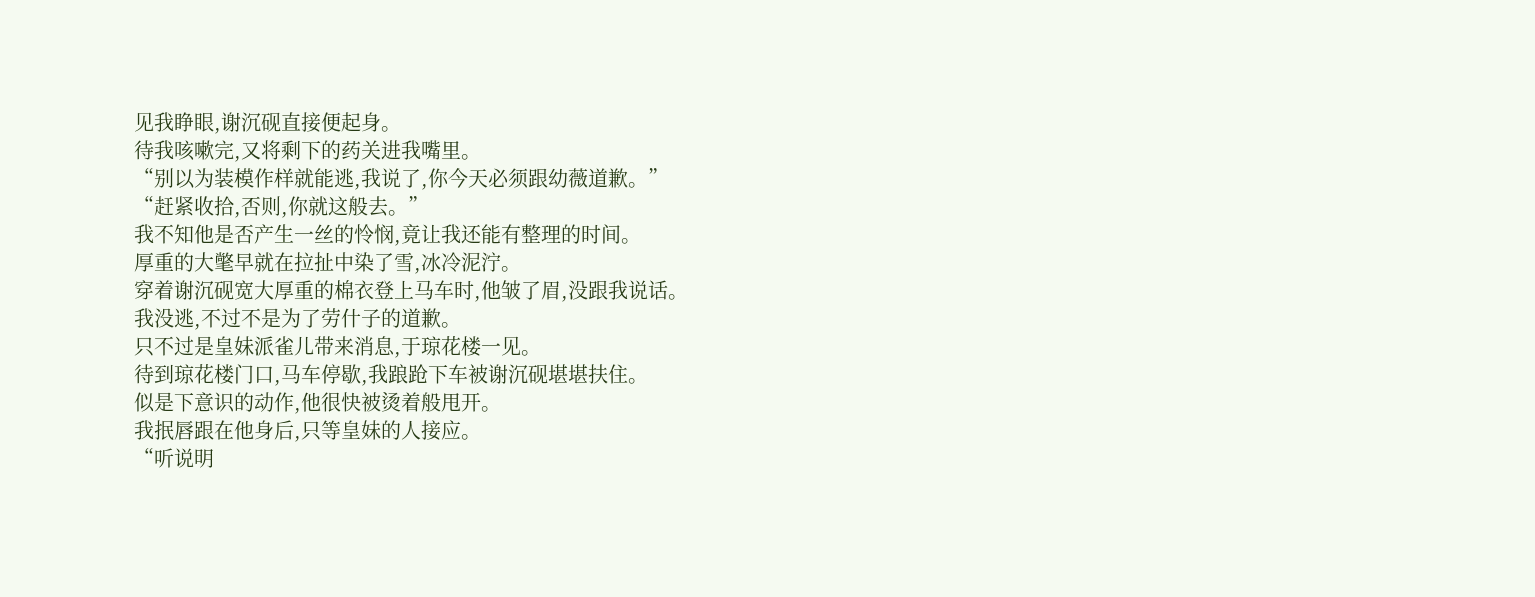见我睁眼,谢沉砚直接便起身。
待我咳嗽完,又将剩下的药关进我嘴里。
“别以为装模作样就能逃,我说了,你今天必须跟幼薇道歉。”
“赶紧收拾,否则,你就这般去。”
我不知他是否产生一丝的怜悯,竟让我还能有整理的时间。
厚重的大氅早就在拉扯中染了雪,冰冷泥泞。
穿着谢沉砚宽大厚重的棉衣登上马车时,他皱了眉,没跟我说话。
我没逃,不过不是为了劳什子的道歉。
只不过是皇妹派雀儿带来消息,于琼花楼一见。
待到琼花楼门口,马车停歇,我踉跄下车被谢沉砚堪堪扶住。
似是下意识的动作,他很快被烫着般甩开。
我抿唇跟在他身后,只等皇妹的人接应。
“听说明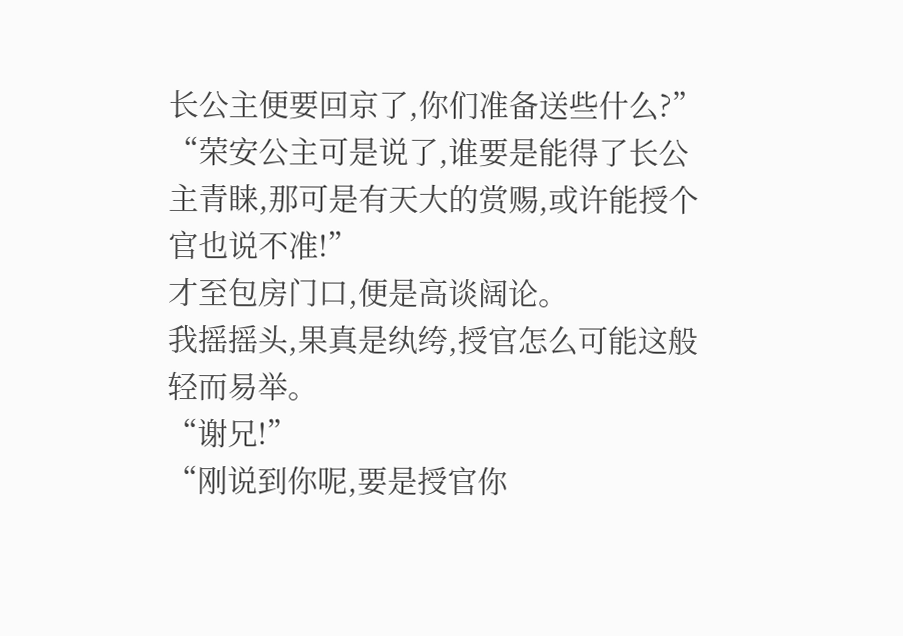长公主便要回京了,你们准备送些什么?”
“荣安公主可是说了,谁要是能得了长公主青睐,那可是有天大的赏赐,或许能授个官也说不准!”
才至包房门口,便是高谈阔论。
我摇摇头,果真是纨绔,授官怎么可能这般轻而易举。
“谢兄!”
“刚说到你呢,要是授官你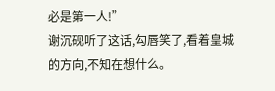必是第一人!”
谢沉砚听了这话,勾唇笑了,看着皇城的方向,不知在想什么。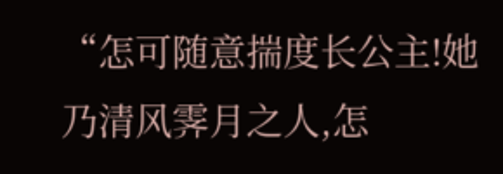“怎可随意揣度长公主!她乃清风霁月之人,怎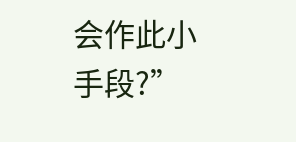会作此小手段?”